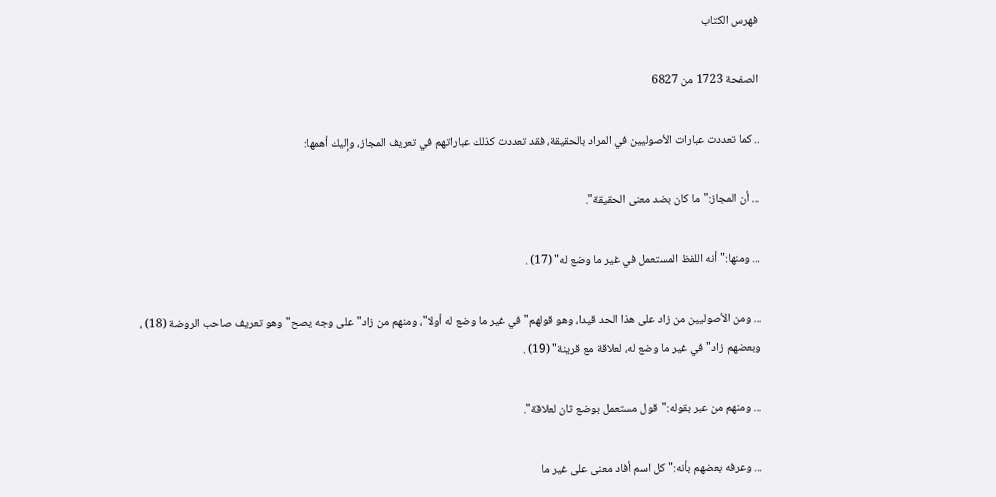فهرس الكتاب

الصفحة 1723 من 6827

.. كما تعددت عبارات الأصوليين في المراد بالحقيقة، فقد تعددت كذلك عباراتهم في تعريف المجاز، وإليك أهمها:

... أن المجاز:"ما كان بضد معنى الحقيقة".

... ومنها:"أنه اللفظ المستعمل في غير ما وضع له" (17) .

... ومن الأصوليين من زاد على هذا الحد قيدا، وهو قولهم"في غير ما وضع له أولا"، ومنهم من زاد"على وجه يصح"وهو تعريف صاحب الروضة (18) ، وبعضهم زاد"في غير ما وضع له، لعلاقة مع قرينة" (19) .

... ومنهم من عبر بقوله:"قول مستعمل بوضع ثان لعلاقة".

... وعرفه بعضهم بأنه:"كل اسم أفاد معنى على غير ما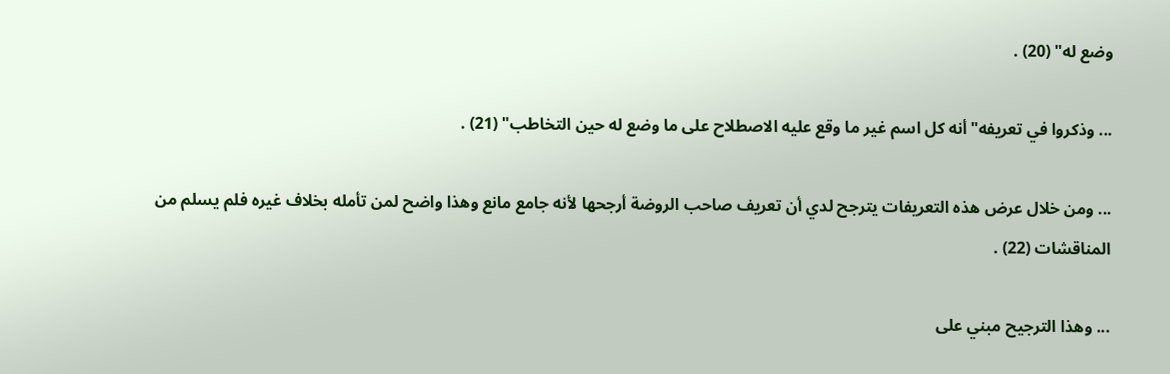وضع له" (20) .

... وذكروا في تعريفه"أنه كل اسم غير ما وقع عليه الاصطلاح على ما وضع له حين التخاطب" (21) .

... ومن خلال عرض هذه التعريفات يترجح لدي أن تعريف صاحب الروضة أرجحها لأنه جامع مانع وهذا واضح لمن تأمله بخلاف غيره فلم يسلم من المناقشات (22) .

... وهذا الترجيح مبني على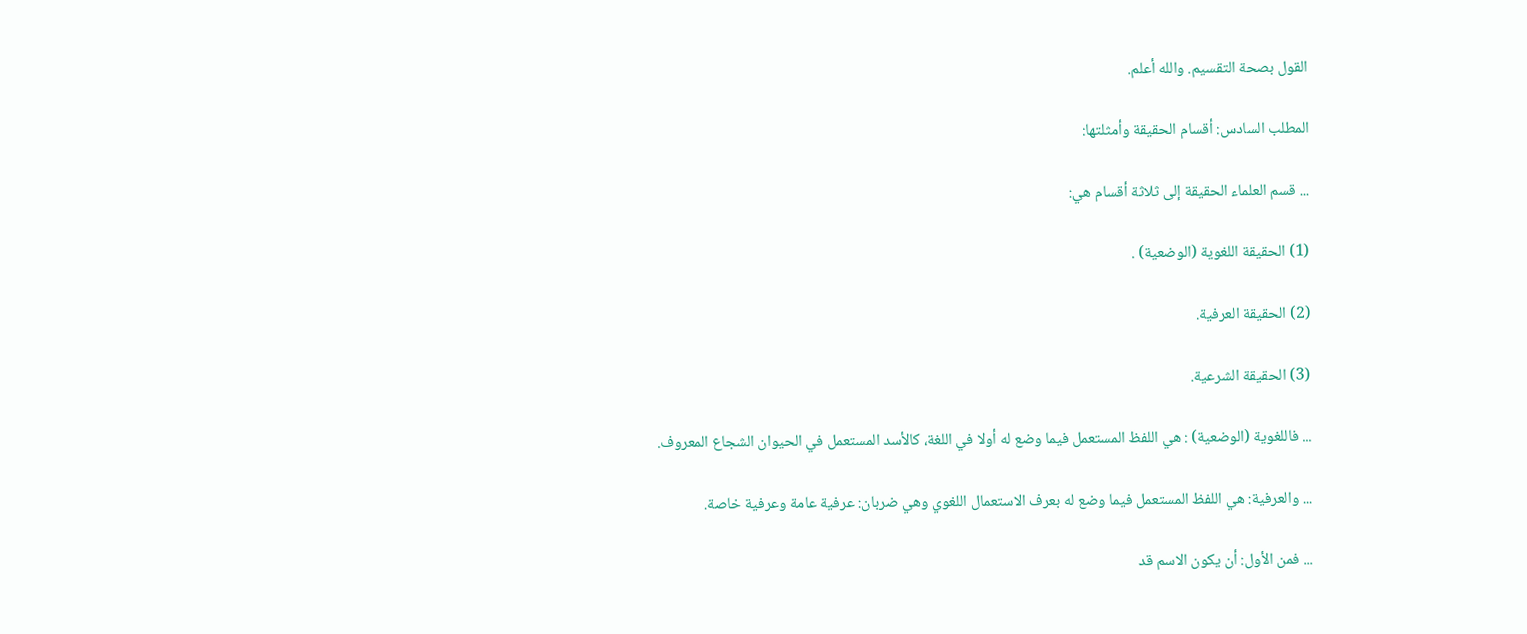القول بصحة التقسيم. والله أعلم.

المطلب السادس: أقسام الحقيقة وأمثلتها:

... قسم العلماء الحقيقة إلى ثلاثة أقسام هي:

(1) الحقيقة اللغوية (الوضعية) .

(2) الحقيقة العرفية.

(3) الحقيقة الشرعية.

... فاللغوية (الوضعية) : هي اللفظ المستعمل فيما وضع له أولا في اللغة، كالأسد المستعمل في الحيوان الشجاع المعروف.

... والعرفية: هي اللفظ المستعمل فيما وضع له بعرف الاستعمال اللغوي وهي ضربان: عرفية عامة وعرفية خاصة.

... فمن الأول: أن يكون الاسم قد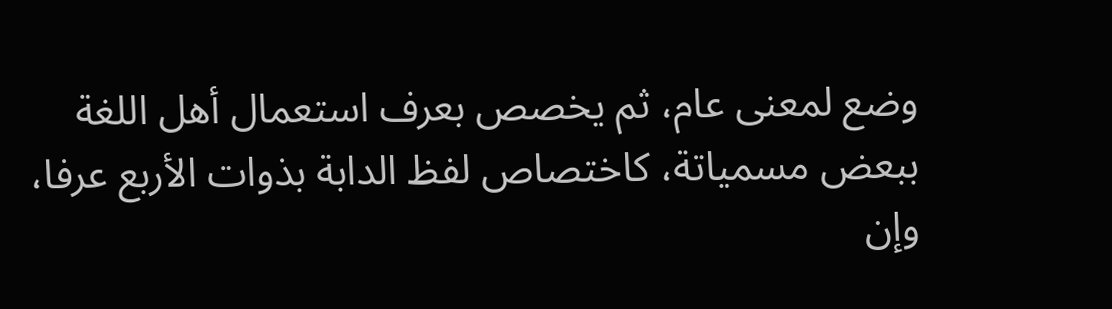وضع لمعنى عام، ثم يخصص بعرف استعمال أهل اللغة ببعض مسمياتة، كاختصاص لفظ الدابة بذوات الأربع عرفا، وإن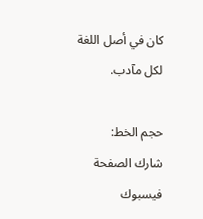كان في أصل اللغة لكل مآدب.

حجم الخط:
شارك الصفحة
فيسبوك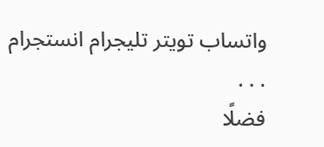واتساب تويتر تليجرام انستجرام
. . .
فضلًا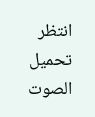انتظر تحميل الصوت